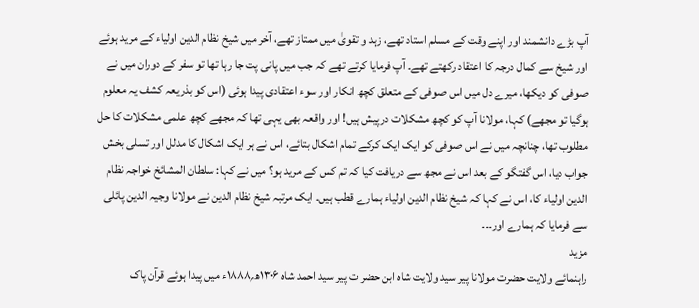آپ بڑے دانشمند اور اپنے وقت کے مسلم استاد تھے، زہد و تقویٰ میں ممتاز تھے، آخر میں شیخ نظام الدین اولیاء کے مرید ہوئے اور شیخ سے کمال درجہ کا اعتقاد رکھتے تھے۔ آپ فرمایا کرتے تھے کہ جب میں پانی پت جا رہا تھا تو سفر کے دوران میں نے صوفی کو دیکھا، میرے دل میں اس صوفی کے متعلق کچھ انکار اور سوء اعتقادی پیدا ہوئی (اس کو بذریعہ کشف یہ معلوم ہوگیا تو مجھے) کہا، مولانا آپ کو کچھ مشکلات درپیش ہیں! اور واقعہ بھی یہی تھا کہ مجھے کچھ علمی مشکلات کا حل مطلوب تھا، چنانچہ میں نے اس صوفی کو ایک ایک کرکے تمام اشکال بتائے، اس نے ہر ایک اشکال کا مدلل اور تسلی بخش جواب دیا، اس گفتگو کے بعد اس نے مجھ سے دریافت کیا کہ تم کس کے مرید ہو؟ میں نے کہا: سلطان المشائخ خواجہ نظام الدین اولیاء کا، اس نے کہا کہ شیخ نظام الدین اولیاء ہمارے قطب ہیں۔ ایک مرتبہ شیخ نظام الدین نے مولانا وجیہ الدین پائلی سے فرمایا کہ ہمارے اور۔۔۔
مزید
راہنمائے ولایت حضرت مولانا پیر سید ولایت شاہ ابن حضر ت پیر سید احمد شاہ ۱۳۰۶ھ؍۱۸۸۸ء میں پیدا ہوئے قرآن پاک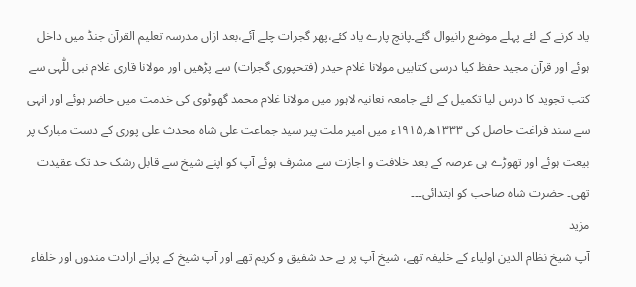یاد کرنے کے لئے پہلے موضع رانیوال گئے۔پانچ پارے یاد کئے،پھر گجرات چلے آئے،بعد ازاں مدرسہ تعلیم القرآن جنڈ میں داخل ہوئے اور قرآن مجید حفظ کیا درسی کتابیں مولانا غلام حیدر (فتحپوری گجرات) سے پڑھیں اور مولانا قاری غلام نبی للّٰہی سے کتب تجوید کا درس لیا تکمیل کے لئے جامعہ نعانیہ لاہور میں مولانا غلام محمد گھوٹوی کی خدمت میں حاضر ہوئے اور انہی سے سند فراغت حاصل کی ۱۳۳۳ھ؍۱۹۱۵ء میں امیر ملت پیر سید جماعت علی شاہ محدث علی پوری کے دست مبارک پر بیعت ہوئے اور تھوڑے ہی عرصہ کے بعد خلافت و اجازت سے مشرف ہوئے آپ کو اپنے شیخ سے قابل رشک حد تک عقیدت تھی۔ حضرت شاہ صاحب کو ابتدائی۔۔۔
مزید
آپ شیخ نظام الدین اولیاء کے خلیفہ تھے، شیخ آپ پر بے حد شفیق و کریم تھے اور آپ شیخ کے پرانے ارادت مندوں اور خلفاء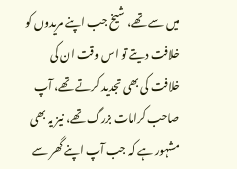میں سے تھے، شیخ جب اپنے مریدوں کو خلافت دیتے تو اس وقت ان کی خلافت کی بھی تجدید کرتے تھے، آپ صاحب کرامات بزرگ تھے، نیز یہ بھی مشہور ہے کہ جب آپ اپنے گھر سے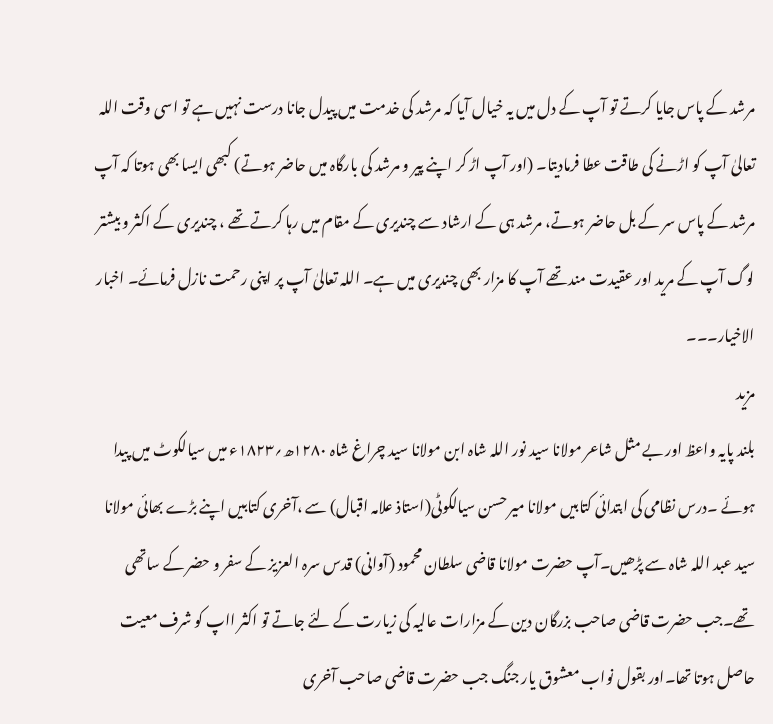مرشد کے پاس جایا کرتے تو آپ کے دل میں یہ خیال آیا کہ مرشد کی خدمت میں پیدل جانا درست نہیں ہے تو اسی وقت اللہ تعالیٰ آپ کو اڑنے کی طاقت عطا فرمادیتا۔ (اور آپ اڑ کر اپنے پیر و مرشد کی بارگاہ میں حاضر ہوتے) کبھی ایسا بھی ہوتا کہ آپ مرشد کے پاس سر کے بل حاضر ہوتے، مرشد ہی کے ارشاد سے چندیری کے مقام میں رہا کرتے تھے ، چندیری کے اکثر و بیشتر لوگ آپ کے مرید اور عقیدت مند تھے آپ کا مزار بھی چندیری میں ہے۔ اللہ تعالیٰ آپ پر اپنی رحمت نازل فرمائے۔ اخبار الاخیار۔۔۔
مزید
بلند پایہ واعظ اور بے مثل شاعر مولانا سید نور اللہ شاہ ابن مولانا سید چراغ شاہ ۱۲۸۰ھ؍۱۸۲۳ء میں سیالکوٹ میں پیدا ہوئے ۔درس نظامی کی ابتدائی کتابیں مولانا میر حسن سیالکوٹی(استاذ علامہ اقبال) سے ،آخری کتابیں اپنے بڑے بھائی مولانا سید عبد اللہ شاہ سے پڑھیں۔آپ حضرت مولانا قاضی سلطان محمود (آوانی) قدس سرہ العزیز کے سفر و حضر کے ساتھی تھے۔جب حضرت قاضی صاحب بزرگان دین کے مزارات عالیہ کی زیارت کے لئے جاتے تو اکثر ااپ کو شرف معیت حاصل ہوتا تھا۔اور بقول نواب معشوق یار جنگ جب حضرت قاضی صاحب آخری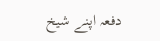دفعہ اپنے شیخ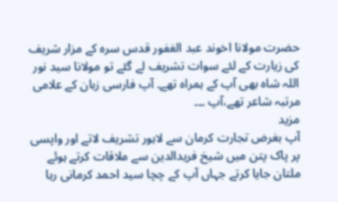حضرت مولانا اخوند عبد الغفور قدس سرہ کے مزار شریف کی زیارت کے لئے سوات تشریف لے گئے تو مولانا سید نور اللہ شاہ بھی آپ کے ہمراہ تھے۔ آپ فارسی زبان کے علامی مرتبہ شاعر تھے،آپ ۔۔۔
مزید
آپ بغرض تجارت کرمان سے لاہور تشریف لاتے اور واپسی پر پاک پتن میں شیخ فریدالدین سے ملاقات کرتے ہوئے ملتان جایا کرتے جہاں آپ کے چچا سید احمد کرمانی رہا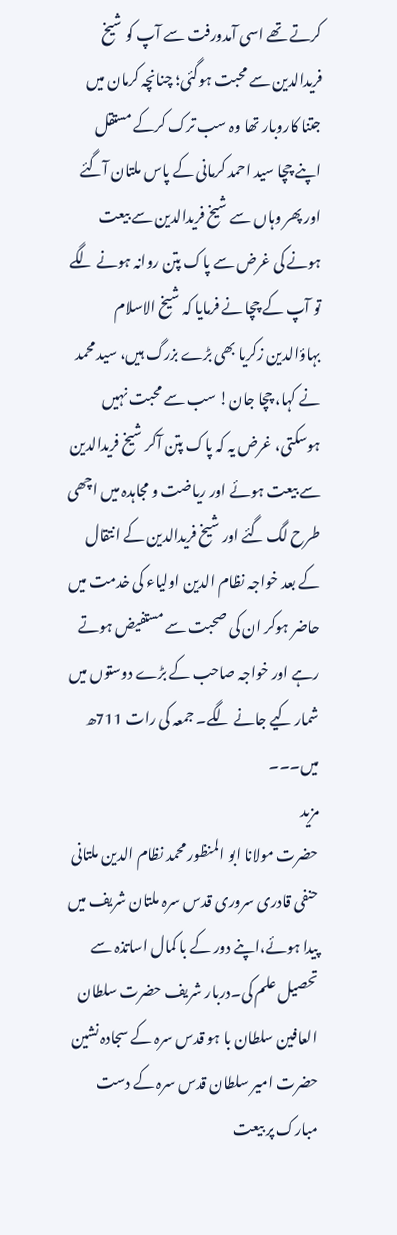کرتے تھے اسی آمدورفت سے آپ کو شیخ فریدالدین سے محبت ہوگئی؛ چنانچہ کرمان میں جتنا کاروبار تھا وہ سب ترک کرکے مستقل اپنے چچا سید احمد کرمانی کے پاس ملتان آگئے اور پھر وہاں سے شیخ فریدالدین سے بیعت ہونے کی غرض سے پاک پتن روانہ ہونے لگے تو آپ کے چچا نے فرمایا کہ شیخ الاسلام بہاؤالدین زکریا بھی بڑے بزرگ ہیں، سید محمد نے کہا، چچا جان! سب سے محبت نہیں ہوسکتی، غرض یہ کہ پاک پتن آکر شیخ فریدالدین سے بیعت ہوئے اور ریاضت و مجاہدہ میں اچھی طرح لگ گئے اور شیخ فریدالدین کے انتقال کے بعد خواجہ نظام الدین اولیاء کی خدمت میں حاضر ہوکر ان کی صحبت سے مستفیض ہوتے رہے اور خواجہ صاحب کے بڑے دوستوں میں شمار کیے جانے لگے۔ جمعہ کی رات 711ھ میں۔۔۔
مزید
حضرت مولانا ابو المنظور محمد نظام الدین ملتانی حنفی قادری سروری قدس سرہ ملتان شریف میں پیدا ہوئے،اپنے دور کے با کمال اساتذہ سے تحصیل علم کی۔دربار شریف حضرت سلطان العافین سلطان با ہو قدس سرہ کے سجادہ نشین حضرت امیر سلطان قدس سرہ کے دست مبارک پر بیعت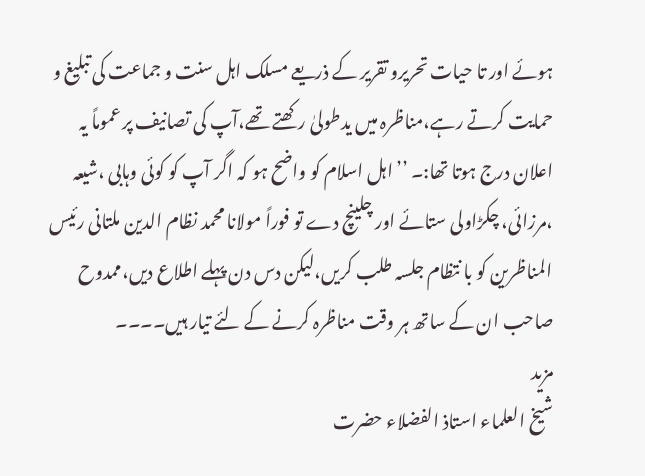ہوئے اور تا حیات تحریرو تقریر کے ذریعے مسلک اہل سنت و جماعت کی تبلیغ و حمایت کرتے رہے،مناظرہ میں یدطولیٰ رکھتے تھے،آپ کی تصانیف پر عموماً یہ اعلان درج ہوتا تھا:۔ ’’اہل اسلام کو واضح ہو کہ اگر آپ کو کوئی وہابی ،شیعہ ،مرزائی، چکڑاولی ستائے اور چلینچ دے تو فوراً مولانا محمد نظام الدین ملتانی رئیس المناظرین کو با نتظام جلسہ طلب کریں،لیکن دس دن پہلے اطلاع دیں،ممدوح صاحب ان کے ساتھ ہر وقت مناظرہ کرنے کے لئے تیار ہیں۔۔۔۔
مزید
شیخ العلماء استاذ الفضلاء حضرت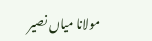مولانا میاں نصیر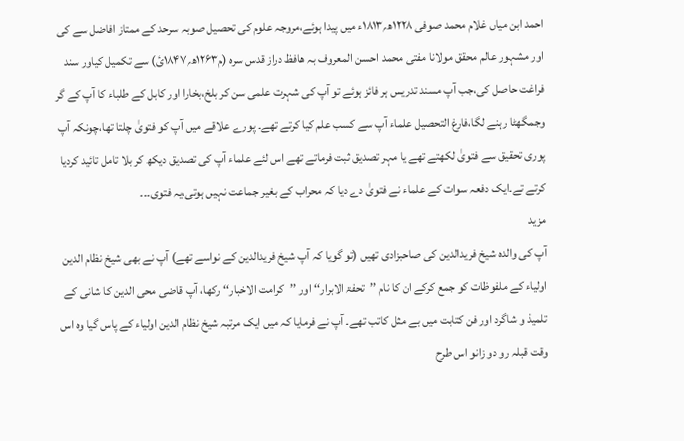احمد ابن میاں غلام محمد صوفی ۱۲۲۸ھ؍۱۸۱۳ء میں پیدا ہوئے،مروجہ علوم کی تحصیل صوبہ سرحد کے ممتاز افاضل سے کی اور مشہور عالم محقق مولانا مفتی محمد احسن المعروف بہ ھافظ دراز قدس سرہ (م۱۲۶۳ھ؍۱۸۴۷ئ) سے تکمیل کیاور سند فراغت حاصل کی،جب آپ مسند تدریس ہر فائز ہوئے تو آپ کی شہرت علمی سن کر بلخ،بخارا اور کابل کے طلباء کا آپ کے گر وجمگھٹا رہنے لگا،فارغ التحصیل علماء آپ سے کسب علم کیا کرتے تھے۔ پورے علاقے میں آپ کو فتویٰ چلتا تھا،چونکہ آپ پوری تحقیق سے فتویٰ لکھتے تھے یا مہر تصدیق ثبت فرماتے تھے اس لئے علماء آپ کی تصدیق دیکھ کر بلا تامل تائید کردیا کرتے تے۔ایک دفعہ سوات کے علماء نے فتویٰ دے دیا کہ محراب کے بغیر جماعت نہیں ہوتی،یہ فتوی۔۔۔
مزید
آپ کی والدہ شیخ فریدالدین کی صاحبزادی تھیں (تو گویا کہ آپ شیخ فریدالدین کے نواسے تھے) آپ نے بھی شیخ نظام الدین اولیاء کے ملفوظات کو جمع کرکے ان کا نام ’’تحفۃ الابرار‘‘ اور ’’کرامت الاخبار‘‘ رکھا، آپ قاضی محی الدین کا شانی کے تلمیذ و شاگرد اور فن کتابت میں بے مثل کاتب تھے۔ آپ نے فرمایا کہ میں ایک مرتبہ شیخ نظام الدین اولیاء کے پاس گیا وہ اس وقت قبلہ رو دو زانو اس طرح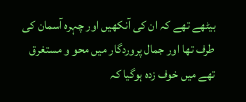بیٹھے تھے کہ ان کی آنکھیں اور چہرہ آسمان کی طرف تھا اور جمال پروردگار میں محو و مستغرق تھے میں خوف زدہ ہوگیا کہ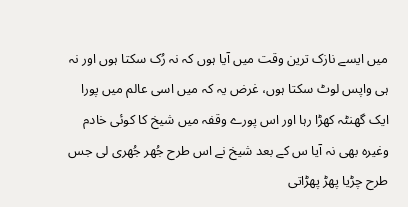میں ایسے نازک ترین وقت میں آیا ہوں کہ نہ رُک سکتا ہوں اور نہ ہی واپس لوٹ سکتا ہوں، غرض یہ کہ میں اسی عالم میں پورا ایک گھنٹہ کھڑا رہا اور اس پورے وقفہ میں شیخ کا کوئی خادم وغیرہ بھی نہ آیا س کے بعد شیخ نے اس طرح جُھر جُھری لی جس طرح چڑیا پھڑ پھڑاتی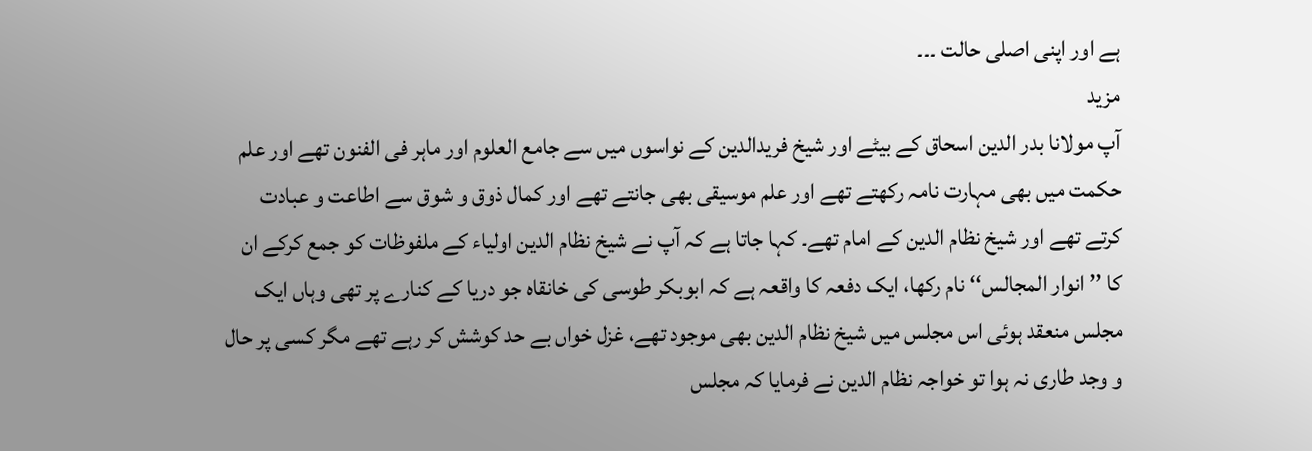ہے اور اپنی اصلی حالت ۔۔۔
مزید
آپ مولانا بدر الدین اسحاق کے بیٹے اور شیخ فریدالدین کے نواسوں میں سے جامع العلوم اور ماہر فی الفنون تھے اور علم حکمت میں بھی مہارت نامہ رکھتے تھے اور علم موسیقی بھی جانتے تھے اور کمال ذوق و شوق سے اطاعت و عبادت کرتے تھے اور شیخ نظام الدین کے امام تھے۔ کہا جاتا ہے کہ آپ نے شیخ نظام الدین اولیاء کے ملفوظات کو جمع کرکے ان کا ’’انوار المجالس‘‘ نام رکھا، ایک دفعہ کا واقعہ ہے کہ ابوبکر طوسی کی خانقاہ جو دریا کے کنارے پر تھی وہاں ایک مجلس منعقد ہوئی اس مجلس میں شیخ نظام الدین بھی موجود تھے، غزل خواں بے حد کوشش کر رہے تھے مگر کسی پر حال و وجد طاری نہ ہوا تو خواجہ نظام الدین نے فرمایا کہ مجلس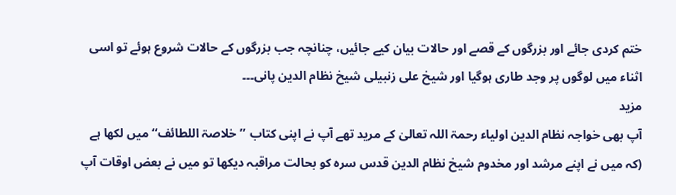ختم کردی جائے اور بزرگوں کے قصے اور حالات بیان کیے جائیں، چنانچہ جب بزرگوں کے حالات شروع ہوئے تو اسی اثناء میں لوگوں پر وجد طاری ہوگیا اور شیخ علی زنبیلی شیخ نظام الدین پانی۔۔۔
مزید
آپ بھی خواجہ نظام الدین اولیاء رحمۃ اللہ تعالیٰ کے مرید تھے آپ نے اپنی کتاب ’’خلاصۃ اللطائف‘‘ میں لکھا ہے (کہ میں نے اپنے مرشد اور مخدوم شیخ نظام الدین قدس سرہ کو بحالت مراقبہ دیکھا تو میں نے بعض اوقات آپ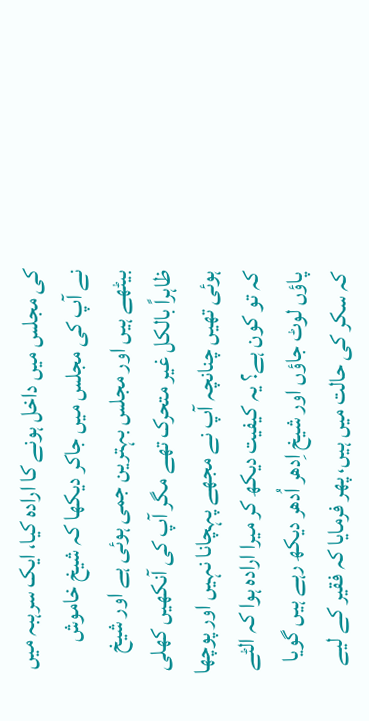کی مجلس میں داخل ہونے کا ارادہ کیا، ایک سرہبہ میں نے آپ کی مجلس میں جاکر دیکھا کہ شیخ خاموش بیٹھے ہیں اور مجلس بہترین جمی ہوئی ہے اور شیخ ظاہراً بالکل غیر متحرک تھے مگر آپ کی آنکھیں کھلی ہوئی تھیں چنانچہ آپ نے مجھے پہچانا نہیں اور پوچھا کہ تو کون ہے؟ یہ کیفیت دیکھ کر میرا ارادہ ہوا کہ الٹے پاؤں لوٹ جاؤں اور شیخ اِدھر اُدھر دیکھ رہے ہیں گویا کہ سکر کی حالت میں ہیں، پھر فرمایا کہ فقیر کے لیے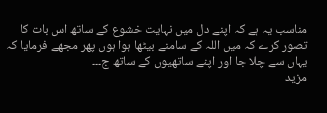مناسب یہ ہے کہ اپنے دل میں نہایت خشوع کے ساتھ اس بات کا تصور کرے کہ میں اللہ کے سامنے بیٹھا ہوا ہوں پھر مجھے فرمایا کہ یہاں سے چلا جا اور اپنے ساتھیوں کے ساتھ ج۔۔۔
مزید